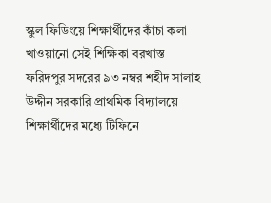স্কুল ফিডিংয়ে শিক্ষার্থীদের কাঁচা কলা খাওয়ানো সেই শিক্ষিকা বরখাস্ত
ফরিদপুর সদরের ৯৩ নম্বর শহীদ সালাহ উদ্দীন সরকারি প্রাথমিক বিদ্যালয়ে শিক্ষার্থীদের মধ্যে টিফিনে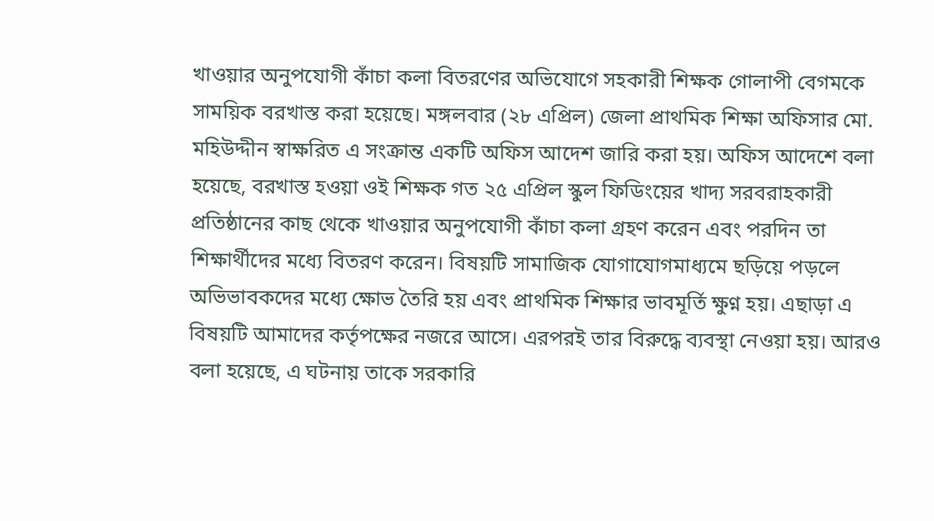খাওয়ার অনুপযোগী কাঁচা কলা বিতরণের অভিযোগে সহকারী শিক্ষক গোলাপী বেগমকে সাময়িক বরখাস্ত করা হয়েছে। মঙ্গলবার (২৮ এপ্রিল) জেলা প্রাথমিক শিক্ষা অফিসার মো. মহিউদ্দীন স্বাক্ষরিত এ সংক্রান্ত একটি অফিস আদেশ জারি করা হয়। অফিস আদেশে বলা হয়েছে, বরখাস্ত হওয়া ওই শিক্ষক গত ২৫ এপ্রিল স্কুল ফিডিংয়ের খাদ্য সরবরাহকারী প্রতিষ্ঠানের কাছ থেকে খাওয়ার অনুপযোগী কাঁচা কলা গ্রহণ করেন এবং পরদিন তা শিক্ষার্থীদের মধ্যে বিতরণ করেন। বিষয়টি সামাজিক যোগাযোগমাধ্যমে ছড়িয়ে পড়লে অভিভাবকদের মধ্যে ক্ষোভ তৈরি হয় এবং প্রাথমিক শিক্ষার ভাবমূর্তি ক্ষুণ্ন হয়। এছাড়া এ বিষয়টি আমাদের কর্তৃপক্ষের নজরে আসে। এরপরই তার বিরুদ্ধে ব্যবস্থা নেওয়া হয়। আরও বলা হয়েছে, এ ঘটনায় তাকে সরকারি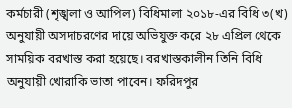কর্মচারী (শৃঙ্খলা ও আপিল) বিধিমালা ২০১৮-এর বিধি ৩(খ) অনুযায়ী অসদাচরণের দায়ে অভিযুক্ত করে ২৮ এপ্রিল থেকে সাময়িক বরখাস্ত করা হয়েছে। বরখাস্তকালীন তিনি বিধি অনুযায়ী খোরাকি ভাতা পাবেন। ফরিদপুর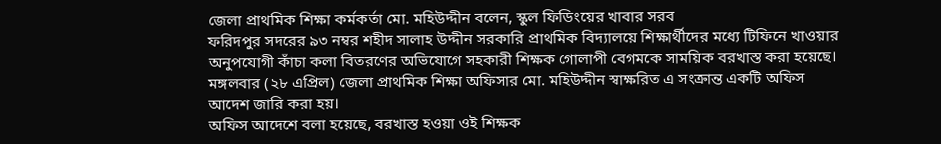জেলা প্রাথমিক শিক্ষা কর্মকর্তা মো. মহিউদ্দীন বলেন, স্কুল ফিডিংয়ের খাবার সরব
ফরিদপুর সদরের ৯৩ নম্বর শহীদ সালাহ উদ্দীন সরকারি প্রাথমিক বিদ্যালয়ে শিক্ষার্থীদের মধ্যে টিফিনে খাওয়ার অনুপযোগী কাঁচা কলা বিতরণের অভিযোগে সহকারী শিক্ষক গোলাপী বেগমকে সাময়িক বরখাস্ত করা হয়েছে।
মঙ্গলবার (২৮ এপ্রিল) জেলা প্রাথমিক শিক্ষা অফিসার মো. মহিউদ্দীন স্বাক্ষরিত এ সংক্রান্ত একটি অফিস আদেশ জারি করা হয়।
অফিস আদেশে বলা হয়েছে, বরখাস্ত হওয়া ওই শিক্ষক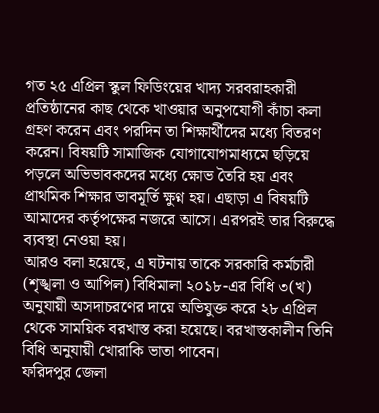গত ২৫ এপ্রিল স্কুল ফিডিংয়ের খাদ্য সরবরাহকারী প্রতিষ্ঠানের কাছ থেকে খাওয়ার অনুপযোগী কাঁচা কলা গ্রহণ করেন এবং পরদিন তা শিক্ষার্থীদের মধ্যে বিতরণ করেন। বিষয়টি সামাজিক যোগাযোগমাধ্যমে ছড়িয়ে পড়লে অভিভাবকদের মধ্যে ক্ষোভ তৈরি হয় এবং প্রাথমিক শিক্ষার ভাবমূর্তি ক্ষুণ্ন হয়। এছাড়া এ বিষয়টি আমাদের কর্তৃপক্ষের নজরে আসে। এরপরই তার বিরুদ্ধে ব্যবস্থা নেওয়া হয়।
আরও বলা হয়েছে, এ ঘটনায় তাকে সরকারি কর্মচারী (শৃঙ্খলা ও আপিল) বিধিমালা ২০১৮-এর বিধি ৩(খ) অনুযায়ী অসদাচরণের দায়ে অভিযুক্ত করে ২৮ এপ্রিল থেকে সাময়িক বরখাস্ত করা হয়েছে। বরখাস্তকালীন তিনি বিধি অনুযায়ী খোরাকি ভাতা পাবেন।
ফরিদপুর জেলা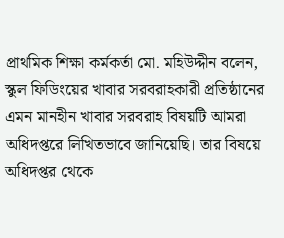প্রাথমিক শিক্ষা কর্মকর্তা মো. মহিউদ্দীন বলেন, স্কুল ফিডিংয়ের খাবার সরবরাহকারী প্রতিষ্ঠানের এমন মানহীন খাবার সরবরাহ বিষয়টি আমরা অধিদপ্তরে লিখিতভাবে জানিয়েছি। তার বিষয়ে অধিদপ্তর থেকে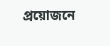প্রয়োজনে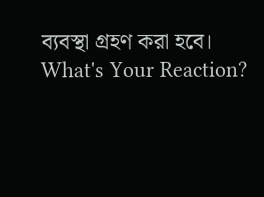ব্যবস্থা গ্রহণ করা হবে।
What's Your Reaction?